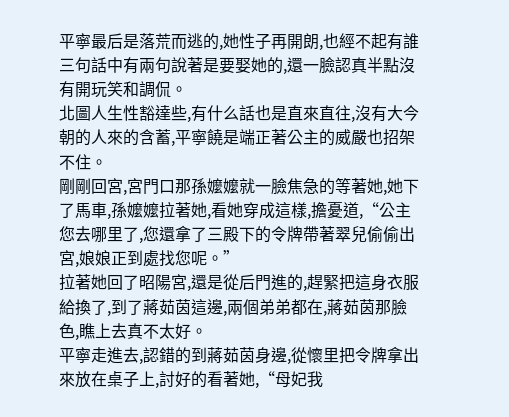平寧最后是落荒而逃的,她性子再開朗,也經不起有誰三句話中有兩句說著是要娶她的,還一臉認真半點沒有開玩笑和調侃。
北圖人生性豁達些,有什么話也是直來直往,沒有大今朝的人來的含蓄,平寧饒是端正著公主的威嚴也招架不住。
剛剛回宮,宮門口那孫嬤嬤就一臉焦急的等著她,她下了馬車,孫嬤嬤拉著她,看她穿成這樣,擔憂道,“公主您去哪里了,您還拿了三殿下的令牌帶著翠兒偷偷出宮,娘娘正到處找您呢。”
拉著她回了昭陽宮,還是從后門進的,趕緊把這身衣服給換了,到了蔣茹茵這邊,兩個弟弟都在,蔣茹茵那臉色,瞧上去真不太好。
平寧走進去,認錯的到蔣茹茵身邊,從懷里把令牌拿出來放在桌子上,討好的看著她,“母妃我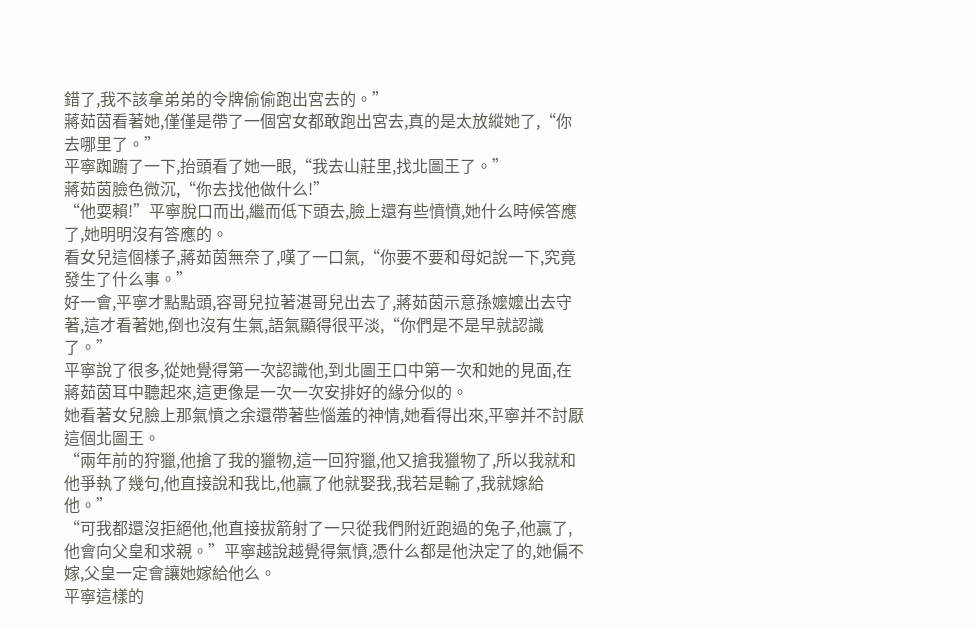錯了,我不該拿弟弟的令牌偷偷跑出宮去的。”
蔣茹茵看著她,僅僅是帶了一個宮女都敢跑出宮去,真的是太放縱她了,“你去哪里了。”
平寧踟躕了一下,抬頭看了她一眼,“我去山莊里,找北圖王了。”
蔣茹茵臉色微沉,“你去找他做什么!”
“他耍賴!”平寧脫口而出,繼而低下頭去,臉上還有些憤憤,她什么時候答應了,她明明沒有答應的。
看女兒這個樣子,蔣茹茵無奈了,嘆了一口氣,“你要不要和母妃說一下,究竟發生了什么事。”
好一會,平寧才點點頭,容哥兒拉著湛哥兒出去了,蔣茹茵示意孫嬤嬤出去守著,這才看著她,倒也沒有生氣,語氣顯得很平淡,“你們是不是早就認識了。”
平寧說了很多,從她覺得第一次認識他,到北圖王口中第一次和她的見面,在蔣茹茵耳中聽起來,這更像是一次一次安排好的緣分似的。
她看著女兒臉上那氣憤之余還帶著些惱羞的神情,她看得出來,平寧并不討厭這個北圖王。
“兩年前的狩獵,他搶了我的獵物,這一回狩獵,他又搶我獵物了,所以我就和他爭執了幾句,他直接說和我比,他贏了他就娶我,我若是輸了,我就嫁給他。”
“可我都還沒拒絕他,他直接拔箭射了一只從我們附近跑過的兔子,他贏了,他會向父皇和求親。”平寧越說越覺得氣憤,憑什么都是他決定了的,她偏不嫁,父皇一定會讓她嫁給他么。
平寧這樣的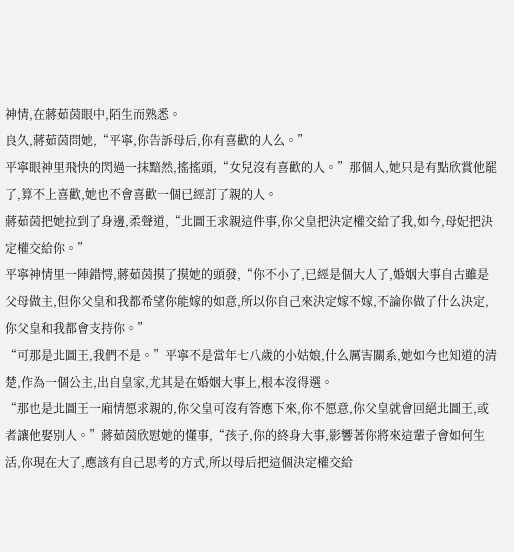神情,在蔣茹茵眼中,陌生而熟悉。
良久,蔣茹茵問她,“平寧,你告訴母后,你有喜歡的人么。”
平寧眼神里飛快的閃過一抹黯然,搖搖頭,“女兒沒有喜歡的人。”那個人,她只是有點欣賞他罷了,算不上喜歡,她也不會喜歡一個已經訂了親的人。
蔣茹茵把她拉到了身邊,柔聲道,“北圖王求親這件事,你父皇把決定權交給了我,如今,母妃把決定權交給你。”
平寧神情里一陣錯愕,蔣茹茵摸了摸她的頭發,“你不小了,已經是個大人了,婚姻大事自古雖是父母做主,但你父皇和我都希望你能嫁的如意,所以你自己來決定嫁不嫁,不論你做了什么決定,你父皇和我都會支持你。”
“可那是北圖王,我們不是。”平寧不是當年七八歲的小姑娘,什么厲害關系,她如今也知道的清楚,作為一個公主,出自皇家,尤其是在婚姻大事上,根本沒得選。
“那也是北圖王一廂情愿求親的,你父皇可沒有答應下來,你不愿意,你父皇就會回絕北圖王,或者讓他娶別人。”蔣茹茵欣慰她的懂事,“孩子,你的終身大事,影響著你將來這輩子會如何生活,你現在大了,應該有自己思考的方式,所以母后把這個決定權交給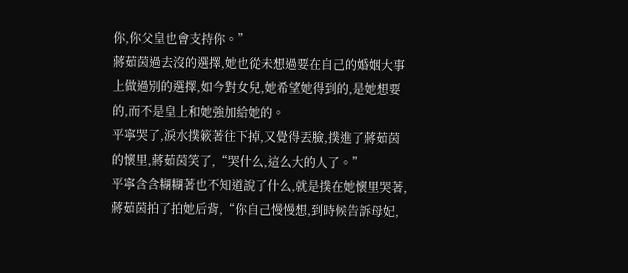你,你父皇也會支持你。”
蔣茹茵過去沒的選擇,她也從未想過要在自己的婚姻大事上做過別的選擇,如今對女兒,她希望她得到的,是她想要的,而不是皇上和她強加給她的。
平寧哭了,淚水撲簌著往下掉,又覺得丟臉,撲進了蔣茹茵的懷里,蔣茹茵笑了,“哭什么,這么大的人了。”
平寧含含糊糊著也不知道說了什么,就是撲在她懷里哭著,蔣茹茵拍了拍她后背,“你自己慢慢想,到時候告訴母妃,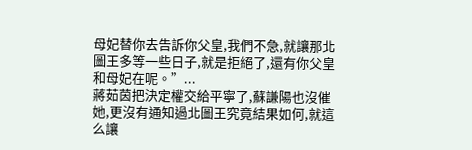母妃替你去告訴你父皇,我們不急,就讓那北圖王多等一些日子,就是拒絕了,還有你父皇和母妃在呢。”...
蔣茹茵把決定權交給平寧了,蘇謙陽也沒催她,更沒有通知過北圖王究竟結果如何,就這么讓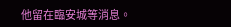他留在臨安城等消息。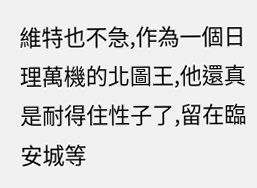維特也不急,作為一個日理萬機的北圖王,他還真是耐得住性子了,留在臨安城等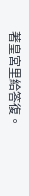著皇宮里給答復。